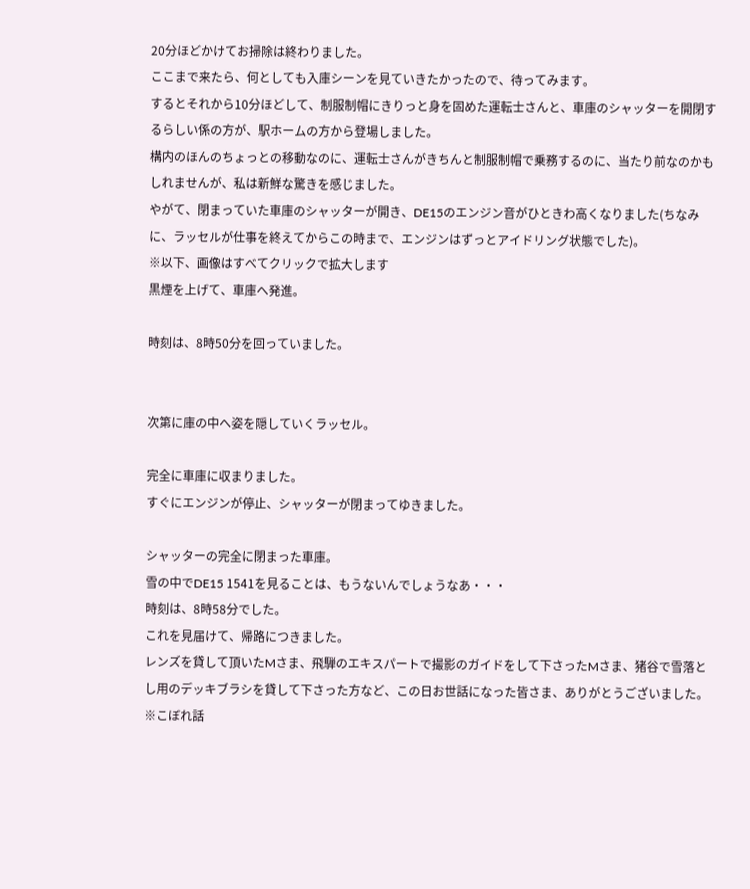20分ほどかけてお掃除は終わりました。
ここまで来たら、何としても入庫シーンを見ていきたかったので、待ってみます。
するとそれから10分ほどして、制服制帽にきりっと身を固めた運転士さんと、車庫のシャッターを開閉するらしい係の方が、駅ホームの方から登場しました。
構内のほんのちょっとの移動なのに、運転士さんがきちんと制服制帽で乗務するのに、当たり前なのかもしれませんが、私は新鮮な驚きを感じました。
やがて、閉まっていた車庫のシャッターが開き、DE15のエンジン音がひときわ高くなりました(ちなみに、ラッセルが仕事を終えてからこの時まで、エンジンはずっとアイドリング状態でした)。
※以下、画像はすべてクリックで拡大します
黒煙を上げて、車庫へ発進。

時刻は、8時50分を回っていました。


次第に庫の中へ姿を隠していくラッセル。

完全に車庫に収まりました。
すぐにエンジンが停止、シャッターが閉まってゆきました。

シャッターの完全に閉まった車庫。
雪の中でDE15 1541を見ることは、もうないんでしょうなあ・・・
時刻は、8時58分でした。
これを見届けて、帰路につきました。
レンズを貸して頂いたMさま、飛騨のエキスパートで撮影のガイドをして下さったMさま、猪谷で雪落とし用のデッキブラシを貸して下さった方など、この日お世話になった皆さま、ありがとうございました。
※こぼれ話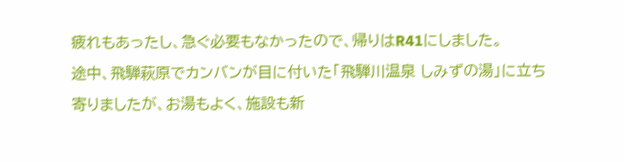疲れもあったし、急ぐ必要もなかったので、帰りはR41にしました。
途中、飛騨萩原でカンバンが目に付いた「飛騨川温泉 しみずの湯」に立ち寄りましたが、お湯もよく、施設も新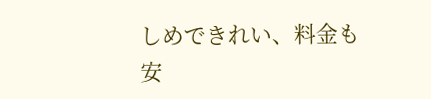しめできれい、料金も安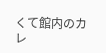くて館内のカレ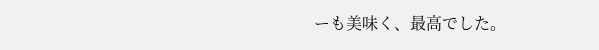ーも美味く、最高でした。